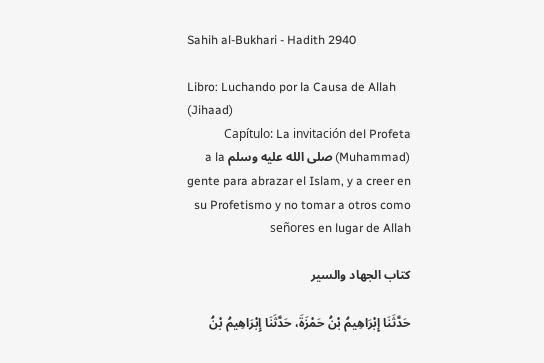Sahih al-Bukhari - Hadith 2940

Libro: Luchando por la Causa de Allah (Jihaad)
Capítulo: La invitación del Profeta (Muhammad) صلى الله عليه وسلم a la gente para abrazar el Islam, y a creer en su Profetismo y no tomar a otros como señores en lugar de Allah

كتاب الجهاد والسير

حَدَّثَنَا إِبْرَاهِيمُ بْنُ حَمْزَةَ، حَدَّثَنَا إِبْرَاهِيمُ بْنُ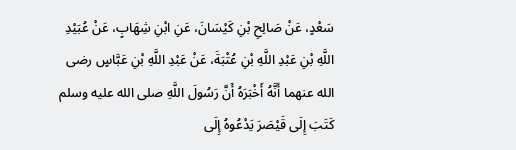سَعْدٍ، عَنْ صَالِحِ بْنِ كَيْسَانَ، عَنِ ابْنِ شِهَابٍ، عَنْ عُبَيْدِ اللَّهِ بْنِ عَبْدِ اللَّهِ بْنِ عُتْبَةَ، عَنْ عَبْدِ اللَّهِ بْنِ عَبَّاسٍ رضى الله عنهما أَنَّهُ أَخْبَرَهُ أَنَّ رَسُولَ اللَّهِ صلى الله عليه وسلم كَتَبَ إِلَى قَيْصَرَ يَدْعُوهُ إِلَى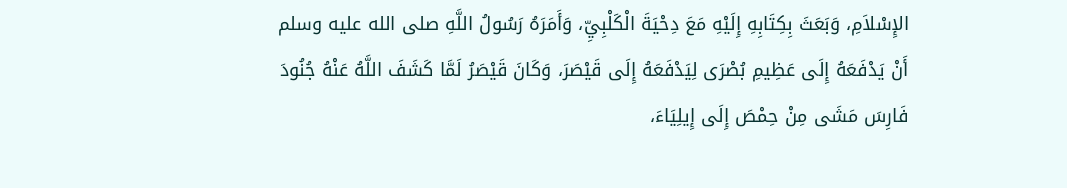الإِسْلاَمِ، وَبَعَثَ بِكِتَابِهِ إِلَيْهِ مَعَ دِحْيَةَ الْكَلْبِيِّ، وَأَمَرَهُ رَسُولُ اللَّهِ صلى الله عليه وسلم أَنْ يَدْفَعَهُ إِلَى عَظِيمِ بُصْرَى لِيَدْفَعَهُ إِلَى قَيْصَرَ، وَكَانَ قَيْصَرُ لَمَّا كَشَفَ اللَّهُ عَنْهُ جُنُودَ فَارِسَ مَشَى مِنْ حِمْصَ إِلَى إِيلِيَاءَ،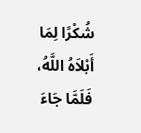شُكْرًا لِمَا أَبْلاَهُ اللَّهُ، فَلَمَّا جَاءَ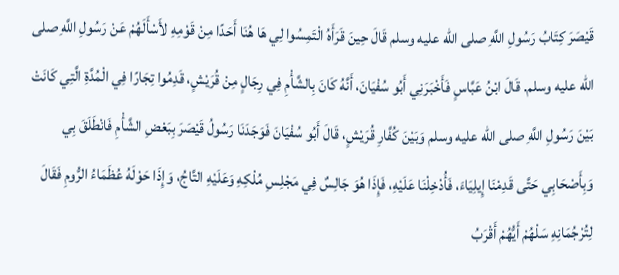قَيْصَرَ كِتَابُ رَسُولِ اللَّهِ صلى الله عليه وسلم قَالَ حِينَ قَرَأَهُ الْتَمِسُوا لِي هَا هُنَا أَحَدًا مِنْ قَوْمِهِ لأَسْأَلَهُمْ عَنْ رَسُولِ اللَّهِ صلى الله عليه وسلم. قَالَ ابْنُ عَبَّاسٍ فَأَخْبَرَنِي أَبُو سُفْيَانَ، أَنَّهُ كَانَ بِالشَّأْمِ فِي رِجَالٍ مِنْ قُرَيْشٍ، قَدِمُوا تِجَارًا فِي الْمُدَّةِ الَّتِي كَانَتْ بَيْنَ رَسُولِ اللَّهِ صلى الله عليه وسلم وَبَيْنَ كُفَّارِ قُرَيْشٍ، قَالَ أَبُو سُفْيَانَ فَوَجَدَنَا رَسُولُ قَيْصَرَ بِبَعْضِ الشَّأْمِ فَانْطَلَقَ بِي وَبِأَصْحَابِي حَتَّى قَدِمْنَا إِيلِيَاءَ، فَأُدْخِلْنَا عَلَيْهِ، فَإِذَا هُوَ جَالِسٌ فِي مَجْلِسِ مُلْكِهِ وَعَلَيْهِ التَّاجُ، وَإِذَا حَوْلَهُ عُظَمَاءُ الرُّومِ فَقَالَ لِتُرْجُمَانِهِ سَلْهُمْ أَيُّهُمْ أَقْرَبُ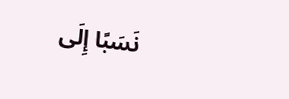نَسَبًا إِلَى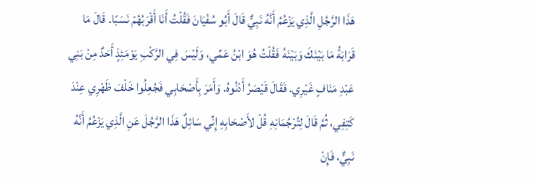هَذَا الرَّجُلِ الَّذِي يَزْعُمُ أَنَّهُ نَبِيٌّ قَالَ أَبُو سُفْيَانَ فَقُلْتُ أَنَا أَقْرَبُهُمْ نَسَبًا. قَالَ مَا قَرَابَةُ مَا بَيْنَكَ وَبَيْنَهُ فَقُلْتُ هُوَ ابْنُ عَمِّي، وَلَيْسَ فِي الرَّكْبِ يَوْمَئِذٍ أَحَدٌ مِنْ بَنِي عَبْدِ مَنَافٍ غَيْرِي. فَقَالَ قَيْصَرُ أَدْنُوهُ. وَأَمَرَ بِأَصْحَابِي فَجُعِلُوا خَلْفَ ظَهْرِي عِنْدَ كَتِفِي، ثُمَّ قَالَ لِتُرْجُمَانِهِ قُلْ لأَصْحَابِهِ إِنِّي سَائِلٌ هَذَا الرَّجُلَ عَنِ الَّذِي يَزْعُمُ أَنَّهُ نَبِيٌّ، فَإِنْ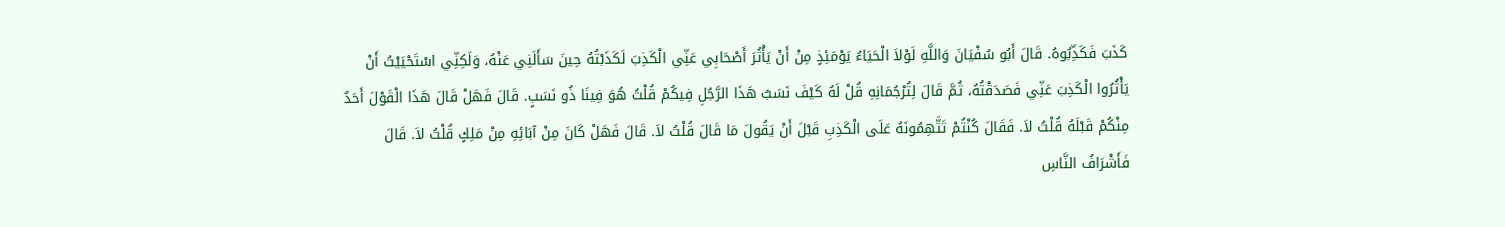كَذَبَ فَكَذِّبُوهُ. قَالَ أَبُو سُفْيَانَ وَاللَّهِ لَوْلاَ الْحَيَاءُ يَوْمَئِذٍ مِنْ أَنْ يَأْثُرَ أَصْحَابِي عَنِّي الْكَذِبَ لَكَذَبْتُهُ حِينَ سَأَلَنِي عَنْهُ، وَلَكِنِّي اسْتَحْيَيْتُ أَنْ يَأْثُرُوا الْكَذِبَ عَنِّي فَصَدَقْتُهُ، ثُمَّ قَالَ لِتُرْجُمَانِهِ قُلْ لَهُ كَيْفَ نَسَبُ هَذَا الرَّجُلِ فِيكُمْ قُلْتُ هُوَ فِينَا ذُو نَسَبٍ. قَالَ فَهَلْ قَالَ هَذَا الْقَوْلَ أَحَدٌ مِنْكُمْ قَبْلَهُ قُلْتُ لاَ. فَقَالَ كُنْتُمْ تَتَّهِمُونَهُ عَلَى الْكَذِبِ قَبْلَ أَنْ يَقُولَ مَا قَالَ قُلْتُ لاَ. قَالَ فَهَلْ كَانَ مِنْ آبَائِهِ مِنْ مَلِكٍ قُلْتُ لاَ. قَالَ فَأَشْرَافُ النَّاسِ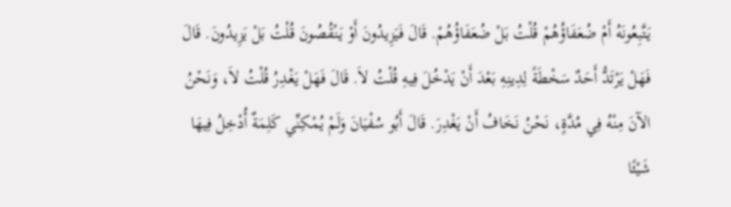يَتَّبِعُونَهُ أَمْ ضُعَفَاؤُهُمْ قُلْتُ بَلْ ضُعَفَاؤُهُمْ. قَالَ فَيَزِيدُونَ أَوْ يَنْقُصُونَ قُلْتُ بَلْ يَزِيدُونَ. قَالَ فَهَلْ يَرْتَدُّ أَحَدٌ سَخْطَةً لِدِينِهِ بَعْدَ أَنْ يَدْخُلَ فِيهِ قُلْتُ لاَ. قَالَ فَهَلْ يَغْدِرُ قُلْتُ لاَ، وَنَحْنُ الآنَ مِنْهُ فِي مُدَّةٍ، نَحْنُ نَخَافُ أَنْ يَغْدِرَ. قَالَ أَبُو سُفْيَانَ وَلَمْ يُمْكِنِّي كَلِمَةٌ أُدْخِلُ فِيهَا شَيْئًا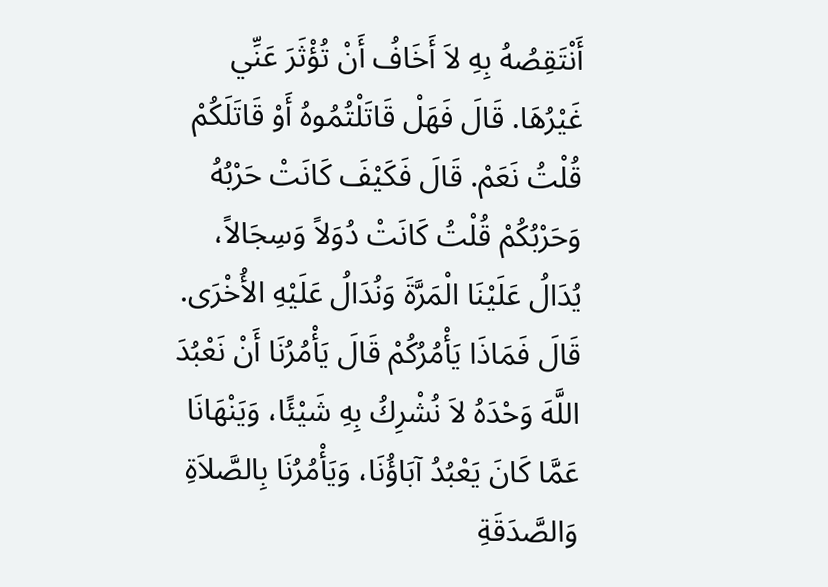أَنْتَقِصُهُ بِهِ لاَ أَخَافُ أَنْ تُؤْثَرَ عَنِّي غَيْرُهَا. قَالَ فَهَلْ قَاتَلْتُمُوهُ أَوْ قَاتَلَكُمْ قُلْتُ نَعَمْ. قَالَ فَكَيْفَ كَانَتْ حَرْبُهُ وَحَرْبُكُمْ قُلْتُ كَانَتْ دُوَلاً وَسِجَالاً، يُدَالُ عَلَيْنَا الْمَرَّةَ وَنُدَالُ عَلَيْهِ الأُخْرَى. قَالَ فَمَاذَا يَأْمُرُكُمْ قَالَ يَأْمُرُنَا أَنْ نَعْبُدَ اللَّهَ وَحْدَهُ لاَ نُشْرِكُ بِهِ شَيْئًا، وَيَنْهَانَا عَمَّا كَانَ يَعْبُدُ آبَاؤُنَا، وَيَأْمُرُنَا بِالصَّلاَةِ وَالصَّدَقَةِ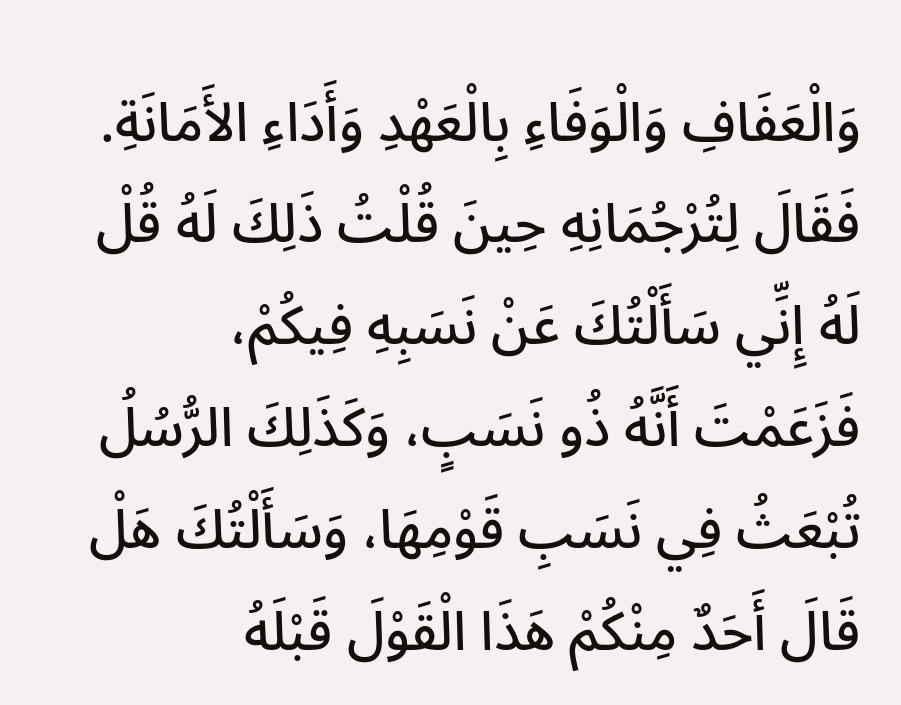وَالْعَفَافِ وَالْوَفَاءِ بِالْعَهْدِ وَأَدَاءِ الأَمَانَةِ. فَقَالَ لِتُرْجُمَانِهِ حِينَ قُلْتُ ذَلِكَ لَهُ قُلْ لَهُ إِنِّي سَأَلْتُكَ عَنْ نَسَبِهِ فِيكُمْ، فَزَعَمْتَ أَنَّهُ ذُو نَسَبٍ، وَكَذَلِكَ الرُّسُلُ تُبْعَثُ فِي نَسَبِ قَوْمِهَا، وَسَأَلْتُكَ هَلْ قَالَ أَحَدٌ مِنْكُمْ هَذَا الْقَوْلَ قَبْلَهُ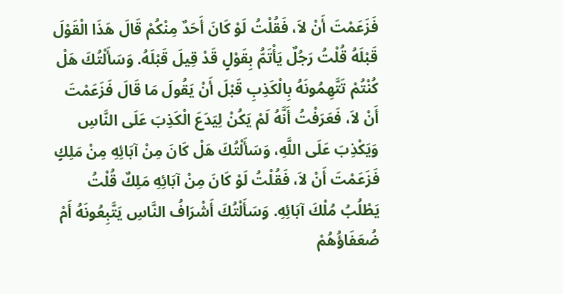فَزَعَمْتَ أَنْ لاَ، فَقُلْتُ لَوْ كَانَ أَحَدٌ مِنْكُمْ قَالَ هَذَا الْقَوْلَ قَبْلَهُ قُلْتُ رَجُلٌ يَأْتَمُّ بِقَوْلٍ قَدْ قِيلَ قَبْلَهُ. وَسَأَلْتُكَ هَلْ كُنْتُمْ تَتَّهِمُونَهُ بِالْكَذِبِ قَبْلَ أَنْ يَقُولَ مَا قَالَ فَزَعَمْتَ أَنْ لاَ، فَعَرَفْتُ أَنَّهُ لَمْ يَكُنْ لِيَدَعَ الْكَذِبَ عَلَى النَّاسِ وَيَكْذِبَ عَلَى اللَّهِ، وَسَأَلْتُكَ هَلْ كَانَ مِنْ آبَائِهِ مِنْ مَلِكٍ فَزَعَمْتَ أَنْ لاَ، فَقُلْتُ لَوْ كَانَ مِنْ آبَائِهِ مَلِكٌ قُلْتُ يَطْلُبُ مُلْكَ آبَائِهِ. وَسَأَلْتُكَ أَشْرَافُ النَّاسِ يَتَّبِعُونَهُ أَمْ ضُعَفَاؤُهُمْ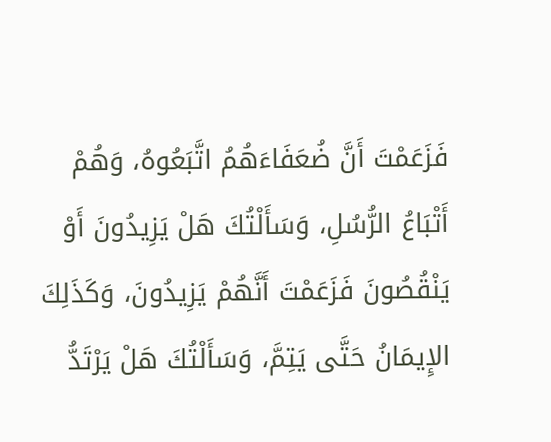فَزَعَمْتَ أَنَّ ضُعَفَاءَهُمُ اتَّبَعُوهُ، وَهُمْ أَتْبَاعُ الرُّسُلِ، وَسَأَلْتُكَ هَلْ يَزِيدُونَ أَوْ يَنْقُصُونَ فَزَعَمْتَ أَنَّهُمْ يَزِيدُونَ، وَكَذَلِكَ الإِيمَانُ حَتَّى يَتِمَّ، وَسَأَلْتُكَ هَلْ يَرْتَدُّ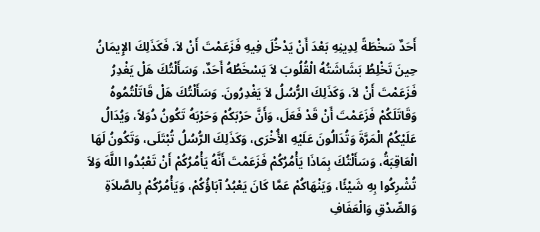أَحَدٌ سَخْطَةً لِدِينِهِ بَعْدَ أَنْ يَدْخُلَ فِيهِ فَزَعَمْتَ أَنْ لاَ، فَكَذَلِكَ الإِيمَانُ حِينَ تَخْلِطُ بَشَاشَتُهُ الْقُلُوبَ لاَ يَسْخَطُهُ أَحَدٌ، وَسَأَلْتُكَ هَلْ يَغْدِرُ فَزَعَمْتَ أَنْ لاَ، وَكَذَلِكَ الرُّسُلُ لاَ يَغْدِرُونَ. وَسَأَلْتُكَ هَلْ قَاتَلْتُمُوهُ وَقَاتَلَكُمْ فَزَعَمْتَ أَنْ قَدْ فَعَلَ، وَأَنَّ حَرْبَكُمْ وَحَرْبَهُ تَكُونُ دُوَلاً، وَيُدَالُ عَلَيْكُمُ الْمَرَّةَ وَتُدَالُونَ عَلَيْهِ الأُخْرَى، وَكَذَلِكَ الرُّسُلُ تُبْتَلَى، وَتَكُونُ لَهَا الْعَاقِبَةُ، وَسَأَلْتُكَ بِمَاذَا يَأْمُرُكُمْ فَزَعَمْتَ أَنَّهُ يَأْمُرُكُمْ أَنْ تَعْبُدُوا اللَّهَ وَلاَ تُشْرِكُوا بِهِ شَيْئًا، وَيَنْهَاكُمْ عَمَّا كَانَ يَعْبُدُ آبَاؤُكُمْ، وَيَأْمُرُكُمْ بِالصَّلاَةِ وَالصِّدْقِ وَالْعَفَافِ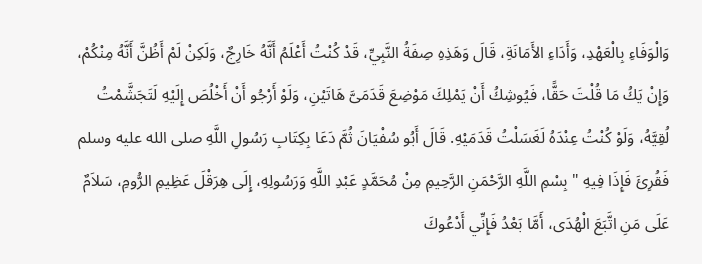وَالْوَفَاءِ بِالْعَهْدِ، وَأَدَاءِ الأَمَانَةِ، قَالَ وَهَذِهِ صِفَةُ النَّبِيِّ، قَدْ كُنْتُ أَعْلَمُ أَنَّهُ خَارِجٌ، وَلَكِنْ لَمْ أَظُنَّ أَنَّهُ مِنْكُمْ، وَإِنْ يَكُ مَا قُلْتَ حَقًّا، فَيُوشِكُ أَنْ يَمْلِكَ مَوْضِعَ قَدَمَىَّ هَاتَيْنِ، وَلَوْ أَرْجُو أَنْ أَخْلُصَ إِلَيْهِ لَتَجَشَّمْتُ لُقِيَّهُ، وَلَوْ كُنْتُ عِنْدَهُ لَغَسَلْتُ قَدَمَيْهِ. قَالَ أَبُو سُفْيَانَ ثُمَّ دَعَا بِكِتَابِ رَسُولِ اللَّهِ صلى الله عليه وسلم فَقُرِئَ فَإِذَا فِيهِ " بِسْمِ اللَّهِ الرَّحْمَنِ الرَّحِيمِ مِنْ مُحَمَّدٍ عَبْدِ اللَّهِ وَرَسُولِهِ، إِلَى هِرَقْلَ عَظِيمِ الرُّومِ، سَلاَمٌ عَلَى مَنِ اتَّبَعَ الْهُدَى، أَمَّا بَعْدُ فَإِنِّي أَدْعُوكَ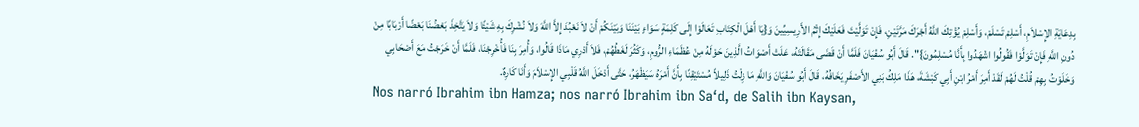بِدِعَايَةِ الإِسْلاَمِ، أَسْلِمْ تَسْلَمْ، وَأَسْلِمْ يُؤْتِكَ اللَّهُ أَجْرَكَ مَرَّتَيْنِ، فَإِنْ تَوَلَّيْتَ فَعَلَيْكَ إِثْمُ الأَرِيسِيِّينَ وَ{يَا أَهْلَ الْكِتَابِ تَعَالَوْا إِلَى كَلِمَةٍ سَوَاءٍ بَيْنَنَا وَبَيْنَكُمْ أَنْ لاَ نَعْبُدَ إِلاَّ اللَّهَ وَلاَ نُشْرِكَ بِهِ شَيْئًا وَلاَ يَتَّخِذَ بَعْضُنَا بَعْضًا أَرْبَابًا مِنْ دُونِ اللَّهِ فَإِنْ تَوَلَّوْا فَقُولُوا اشْهَدُوا بِأَنَّا مُسْلِمُونَ}". قَالَ أَبُو سُفْيَانَ فَلَمَّا أَنْ قَضَى مَقَالَتَهُ، عَلَتْ أَصْوَاتُ الَّذِينَ حَوْلَهُ مِنْ عُظَمَاءِ الرُّومِ، وَكَثُرَ لَغَطُهُمْ، فَلاَ أَدْرِي مَاذَا قَالُوا، وَأُمِرَ بِنَا فَأُخْرِجْنَا، فَلَمَّا أَنْ خَرَجْتُ مَعَ أَصْحَابِي وَخَلَوْتُ بِهِمْ قُلْتُ لَهُمْ لَقَدْ أَمِرَ أَمْرُ ابْنِ أَبِي كَبْشَةَ، هَذَا مَلِكُ بَنِي الأَصْفَرِ يَخَافُهُ، قَالَ أَبُو سُفْيَانَ وَاللَّهِ مَا زِلْتُ ذَلِيلاً مُسْتَيْقِنًا بِأَنَّ أَمْرَهُ سَيَظْهَرُ، حَتَّى أَدْخَلَ اللَّهُ قَلْبِي الإِسْلاَمَ وَأَنَا كَارِهٌ.
Nos narró Ibrahim ibn Hamza; nos narró Ibrahim ibn Sa‘d, de Salih ibn Kaysan,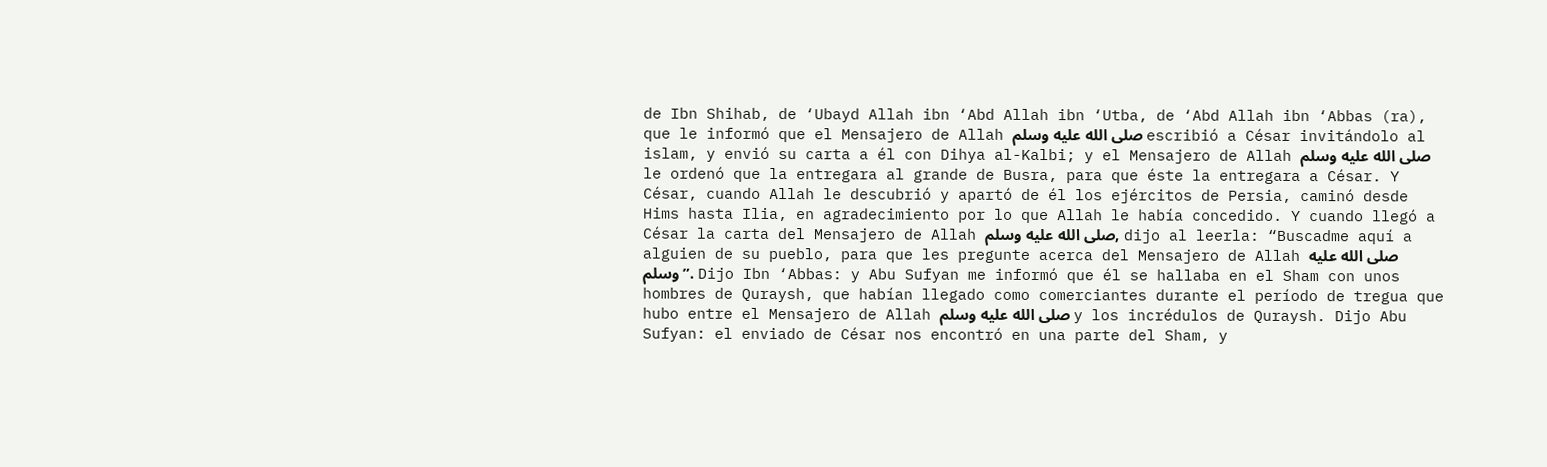de Ibn Shihab, de ‘Ubayd Allah ibn ‘Abd Allah ibn ‘Utba, de ‘Abd Allah ibn ‘Abbas (ra), que le informó que el Mensajero de Allah صلى الله عليه وسلم escribió a César invitándolo al islam, y envió su carta a él con Dihya al-Kalbi; y el Mensajero de Allah صلى الله عليه وسلم le ordenó que la entregara al grande de Busra, para que éste la entregara a César. Y César, cuando Allah le descubrió y apartó de él los ejércitos de Persia, caminó desde Hims hasta Ilia, en agradecimiento por lo que Allah le había concedido. Y cuando llegó a César la carta del Mensajero de Allah صلى الله عليه وسلم, dijo al leerla: “Buscadme aquí a alguien de su pueblo, para que les pregunte acerca del Mensajero de Allah صلى الله عليه وسلم”. Dijo Ibn ‘Abbas: y Abu Sufyan me informó que él se hallaba en el Sham con unos hombres de Quraysh, que habían llegado como comerciantes durante el período de tregua que hubo entre el Mensajero de Allah صلى الله عليه وسلم y los incrédulos de Quraysh. Dijo Abu Sufyan: el enviado de César nos encontró en una parte del Sham, y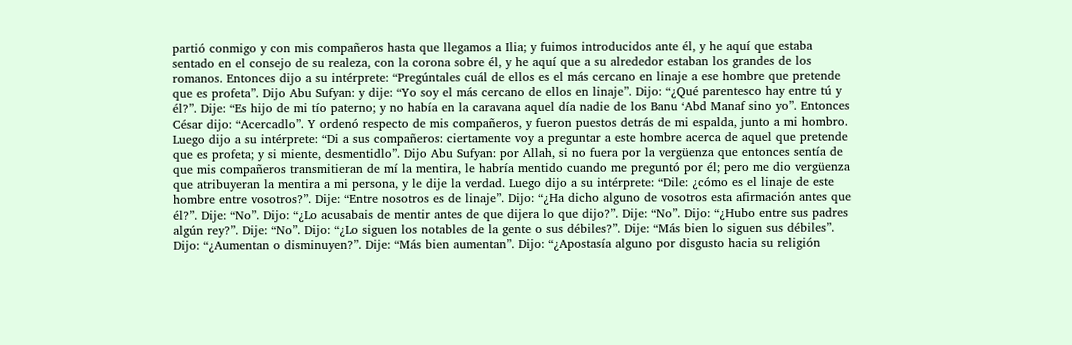partió conmigo y con mis compañeros hasta que llegamos a Ilia; y fuimos introducidos ante él, y he aquí que estaba sentado en el consejo de su realeza, con la corona sobre él, y he aquí que a su alrededor estaban los grandes de los romanos. Entonces dijo a su intérprete: “Pregúntales cuál de ellos es el más cercano en linaje a ese hombre que pretende que es profeta”. Dijo Abu Sufyan: y dije: “Yo soy el más cercano de ellos en linaje”. Dijo: “¿Qué parentesco hay entre tú y él?”. Dije: “Es hijo de mi tío paterno; y no había en la caravana aquel día nadie de los Banu ‘Abd Manaf sino yo”. Entonces César dijo: “Acercadlo”. Y ordenó respecto de mis compañeros, y fueron puestos detrás de mi espalda, junto a mi hombro. Luego dijo a su intérprete: “Di a sus compañeros: ciertamente voy a preguntar a este hombre acerca de aquel que pretende que es profeta; y si miente, desmentidlo”. Dijo Abu Sufyan: por Allah, si no fuera por la vergüenza que entonces sentía de que mis compañeros transmitieran de mí la mentira, le habría mentido cuando me preguntó por él; pero me dio vergüenza que atribuyeran la mentira a mi persona, y le dije la verdad. Luego dijo a su intérprete: “Dile: ¿cómo es el linaje de este hombre entre vosotros?”. Dije: “Entre nosotros es de linaje”. Dijo: “¿Ha dicho alguno de vosotros esta afirmación antes que él?”. Dije: “No”. Dijo: “¿Lo acusabais de mentir antes de que dijera lo que dijo?”. Dije: “No”. Dijo: “¿Hubo entre sus padres algún rey?”. Dije: “No”. Dijo: “¿Lo siguen los notables de la gente o sus débiles?”. Dije: “Más bien lo siguen sus débiles”. Dijo: “¿Aumentan o disminuyen?”. Dije: “Más bien aumentan”. Dijo: “¿Apostasía alguno por disgusto hacia su religión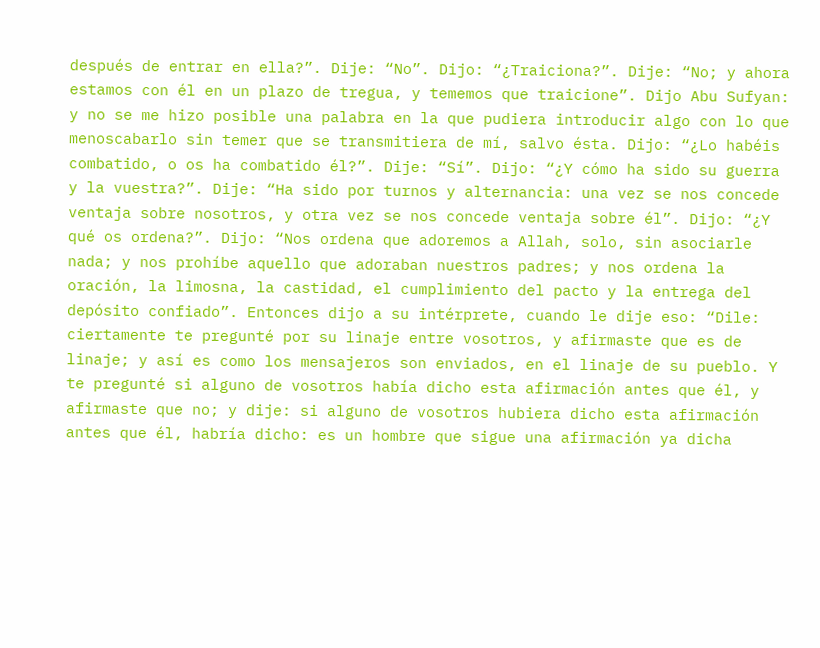después de entrar en ella?”. Dije: “No”. Dijo: “¿Traiciona?”. Dije: “No; y ahora estamos con él en un plazo de tregua, y tememos que traicione”. Dijo Abu Sufyan: y no se me hizo posible una palabra en la que pudiera introducir algo con lo que menoscabarlo sin temer que se transmitiera de mí, salvo ésta. Dijo: “¿Lo habéis combatido, o os ha combatido él?”. Dije: “Sí”. Dijo: “¿Y cómo ha sido su guerra y la vuestra?”. Dije: “Ha sido por turnos y alternancia: una vez se nos concede ventaja sobre nosotros, y otra vez se nos concede ventaja sobre él”. Dijo: “¿Y qué os ordena?”. Dijo: “Nos ordena que adoremos a Allah, solo, sin asociarle nada; y nos prohíbe aquello que adoraban nuestros padres; y nos ordena la oración, la limosna, la castidad, el cumplimiento del pacto y la entrega del depósito confiado”. Entonces dijo a su intérprete, cuando le dije eso: “Dile: ciertamente te pregunté por su linaje entre vosotros, y afirmaste que es de linaje; y así es como los mensajeros son enviados, en el linaje de su pueblo. Y te pregunté si alguno de vosotros había dicho esta afirmación antes que él, y afirmaste que no; y dije: si alguno de vosotros hubiera dicho esta afirmación antes que él, habría dicho: es un hombre que sigue una afirmación ya dicha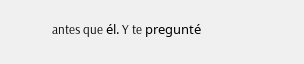antes que él. Y te pregunté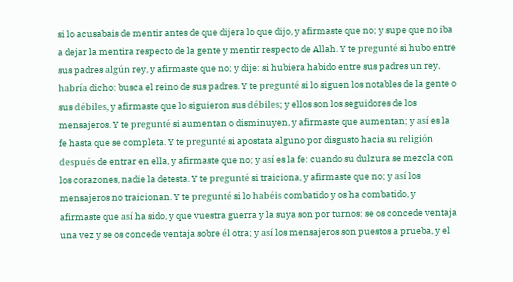si lo acusabais de mentir antes de que dijera lo que dijo, y afirmaste que no; y supe que no iba a dejar la mentira respecto de la gente y mentir respecto de Allah. Y te pregunté si hubo entre sus padres algún rey, y afirmaste que no; y dije: si hubiera habido entre sus padres un rey, habría dicho: busca el reino de sus padres. Y te pregunté si lo siguen los notables de la gente o sus débiles, y afirmaste que lo siguieron sus débiles; y ellos son los seguidores de los mensajeros. Y te pregunté si aumentan o disminuyen, y afirmaste que aumentan; y así es la fe hasta que se completa. Y te pregunté si apostata alguno por disgusto hacia su religión después de entrar en ella, y afirmaste que no; y así es la fe: cuando su dulzura se mezcla con los corazones, nadie la detesta. Y te pregunté si traiciona, y afirmaste que no; y así los mensajeros no traicionan. Y te pregunté si lo habéis combatido y os ha combatido, y afirmaste que así ha sido, y que vuestra guerra y la suya son por turnos: se os concede ventaja una vez y se os concede ventaja sobre él otra; y así los mensajeros son puestos a prueba, y el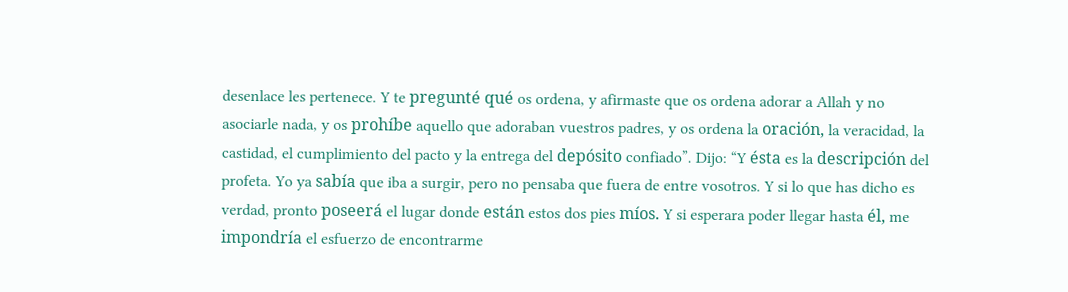desenlace les pertenece. Y te pregunté qué os ordena, y afirmaste que os ordena adorar a Allah y no asociarle nada, y os prohíbe aquello que adoraban vuestros padres, y os ordena la oración, la veracidad, la castidad, el cumplimiento del pacto y la entrega del depósito confiado”. Dijo: “Y ésta es la descripción del profeta. Yo ya sabía que iba a surgir, pero no pensaba que fuera de entre vosotros. Y si lo que has dicho es verdad, pronto poseerá el lugar donde están estos dos pies míos. Y si esperara poder llegar hasta él, me impondría el esfuerzo de encontrarme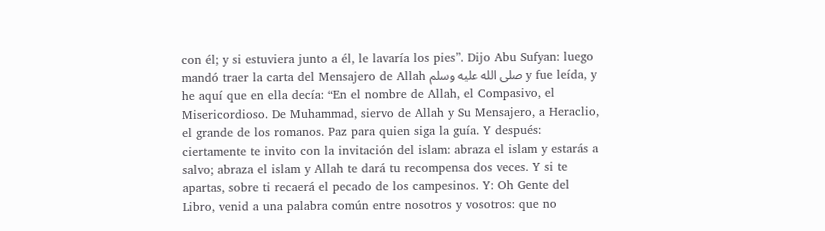con él; y si estuviera junto a él, le lavaría los pies”. Dijo Abu Sufyan: luego mandó traer la carta del Mensajero de Allah صلى الله عليه وسلم y fue leída, y he aquí que en ella decía: “En el nombre de Allah, el Compasivo, el Misericordioso. De Muhammad, siervo de Allah y Su Mensajero, a Heraclio, el grande de los romanos. Paz para quien siga la guía. Y después: ciertamente te invito con la invitación del islam: abraza el islam y estarás a salvo; abraza el islam y Allah te dará tu recompensa dos veces. Y si te apartas, sobre ti recaerá el pecado de los campesinos. Y: Oh Gente del Libro, venid a una palabra común entre nosotros y vosotros: que no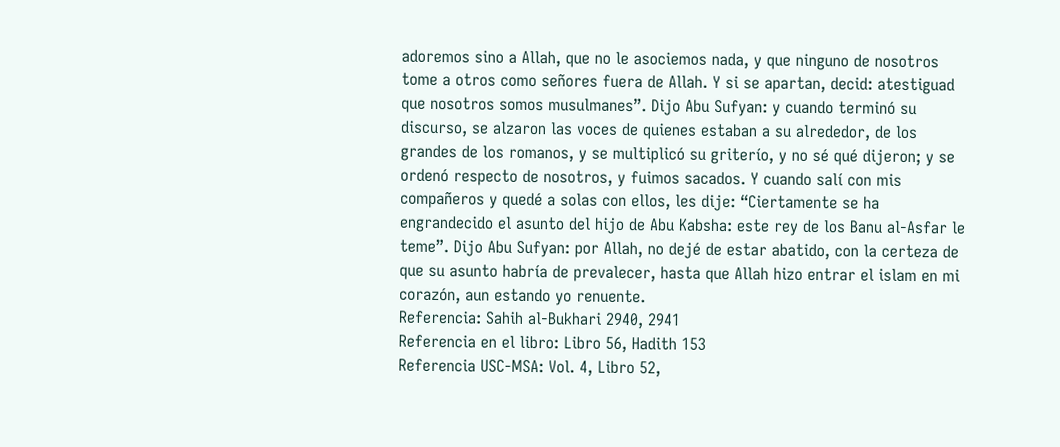adoremos sino a Allah, que no le asociemos nada, y que ninguno de nosotros tome a otros como señores fuera de Allah. Y si se apartan, decid: atestiguad que nosotros somos musulmanes”. Dijo Abu Sufyan: y cuando terminó su discurso, se alzaron las voces de quienes estaban a su alrededor, de los grandes de los romanos, y se multiplicó su griterío, y no sé qué dijeron; y se ordenó respecto de nosotros, y fuimos sacados. Y cuando salí con mis compañeros y quedé a solas con ellos, les dije: “Ciertamente se ha engrandecido el asunto del hijo de Abu Kabsha: este rey de los Banu al-Asfar le teme”. Dijo Abu Sufyan: por Allah, no dejé de estar abatido, con la certeza de que su asunto habría de prevalecer, hasta que Allah hizo entrar el islam en mi corazón, aun estando yo renuente.
Referencia: Sahih al-Bukhari 2940, 2941
Referencia en el libro: Libro 56, Hadith 153
Referencia USC-MSA: Vol. 4, Libro 52,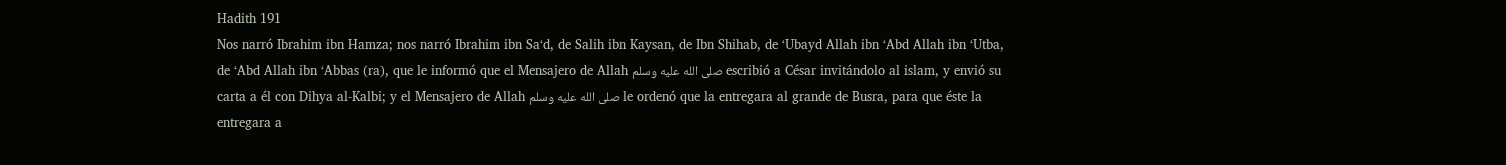Hadith 191
Nos narró Ibrahim ibn Hamza; nos narró Ibrahim ibn Sa‘d, de Salih ibn Kaysan, de Ibn Shihab, de ‘Ubayd Allah ibn ‘Abd Allah ibn ‘Utba, de ‘Abd Allah ibn ‘Abbas (ra), que le informó que el Mensajero de Allah صلى الله عليه وسلم escribió a César invitándolo al islam, y envió su carta a él con Dihya al-Kalbi; y el Mensajero de Allah صلى الله عليه وسلم le ordenó que la entregara al grande de Busra, para que éste la entregara a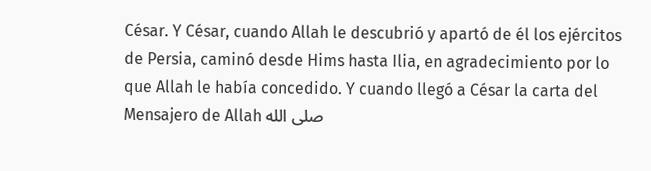César. Y César, cuando Allah le descubrió y apartó de él los ejércitos de Persia, caminó desde Hims hasta Ilia, en agradecimiento por lo que Allah le había concedido. Y cuando llegó a César la carta del Mensajero de Allah صلى الله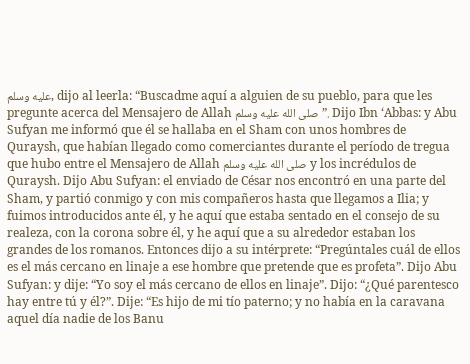عليه وسلم, dijo al leerla: “Buscadme aquí a alguien de su pueblo, para que les pregunte acerca del Mensajero de Allah صلى الله عليه وسلم”. Dijo Ibn ‘Abbas: y Abu Sufyan me informó que él se hallaba en el Sham con unos hombres de Quraysh, que habían llegado como comerciantes durante el período de tregua que hubo entre el Mensajero de Allah صلى الله عليه وسلم y los incrédulos de Quraysh. Dijo Abu Sufyan: el enviado de César nos encontró en una parte del Sham, y partió conmigo y con mis compañeros hasta que llegamos a Ilia; y fuimos introducidos ante él, y he aquí que estaba sentado en el consejo de su realeza, con la corona sobre él, y he aquí que a su alrededor estaban los grandes de los romanos. Entonces dijo a su intérprete: “Pregúntales cuál de ellos es el más cercano en linaje a ese hombre que pretende que es profeta”. Dijo Abu Sufyan: y dije: “Yo soy el más cercano de ellos en linaje”. Dijo: “¿Qué parentesco hay entre tú y él?”. Dije: “Es hijo de mi tío paterno; y no había en la caravana aquel día nadie de los Banu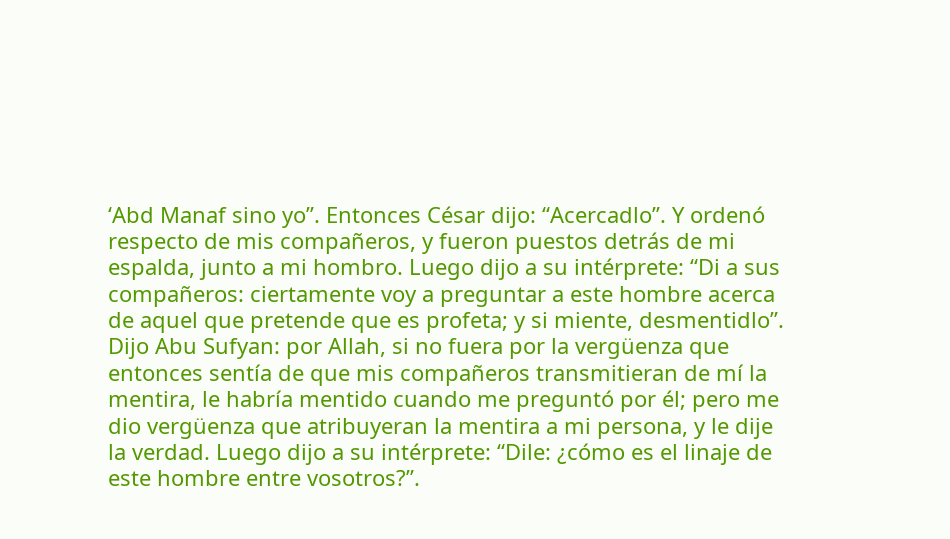‘Abd Manaf sino yo”. Entonces César dijo: “Acercadlo”. Y ordenó respecto de mis compañeros, y fueron puestos detrás de mi espalda, junto a mi hombro. Luego dijo a su intérprete: “Di a sus compañeros: ciertamente voy a preguntar a este hombre acerca de aquel que pretende que es profeta; y si miente, desmentidlo”. Dijo Abu Sufyan: por Allah, si no fuera por la vergüenza que entonces sentía de que mis compañeros transmitieran de mí la mentira, le habría mentido cuando me preguntó por él; pero me dio vergüenza que atribuyeran la mentira a mi persona, y le dije la verdad. Luego dijo a su intérprete: “Dile: ¿cómo es el linaje de este hombre entre vosotros?”.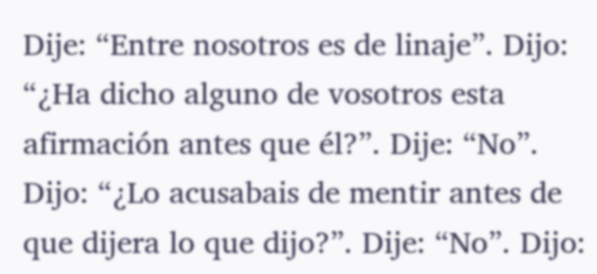Dije: “Entre nosotros es de linaje”. Dijo: “¿Ha dicho alguno de vosotros esta afirmación antes que él?”. Dije: “No”. Dijo: “¿Lo acusabais de mentir antes de que dijera lo que dijo?”. Dije: “No”. Dijo: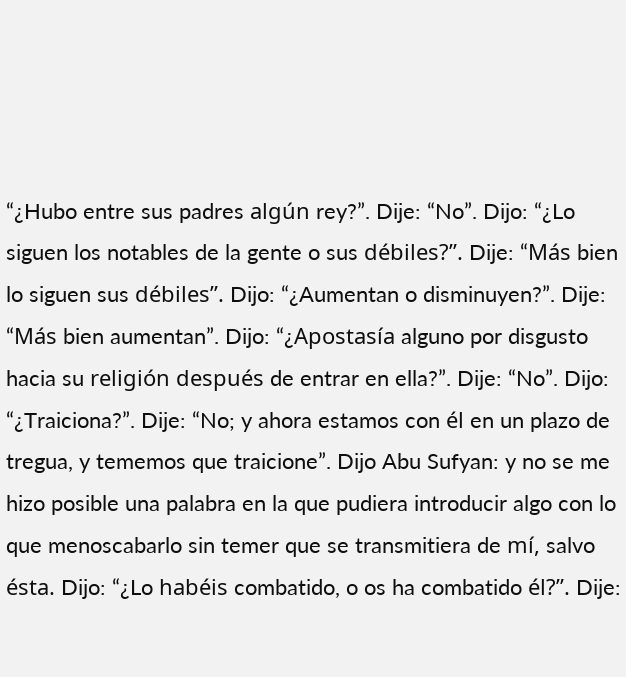“¿Hubo entre sus padres algún rey?”. Dije: “No”. Dijo: “¿Lo siguen los notables de la gente o sus débiles?”. Dije: “Más bien lo siguen sus débiles”. Dijo: “¿Aumentan o disminuyen?”. Dije: “Más bien aumentan”. Dijo: “¿Apostasía alguno por disgusto hacia su religión después de entrar en ella?”. Dije: “No”. Dijo: “¿Traiciona?”. Dije: “No; y ahora estamos con él en un plazo de tregua, y tememos que traicione”. Dijo Abu Sufyan: y no se me hizo posible una palabra en la que pudiera introducir algo con lo que menoscabarlo sin temer que se transmitiera de mí, salvo ésta. Dijo: “¿Lo habéis combatido, o os ha combatido él?”. Dije: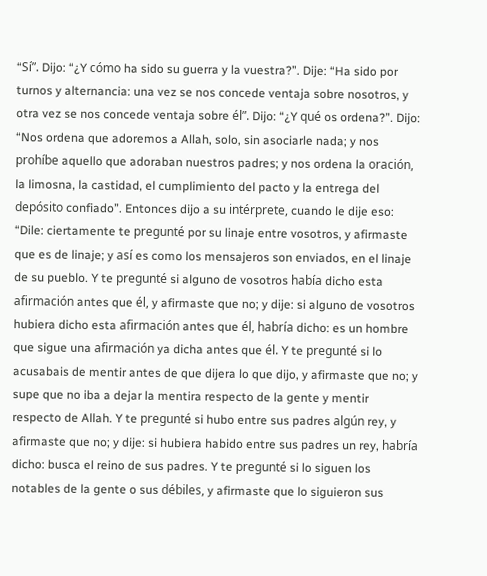“Sí”. Dijo: “¿Y cómo ha sido su guerra y la vuestra?”. Dije: “Ha sido por turnos y alternancia: una vez se nos concede ventaja sobre nosotros, y otra vez se nos concede ventaja sobre él”. Dijo: “¿Y qué os ordena?”. Dijo: “Nos ordena que adoremos a Allah, solo, sin asociarle nada; y nos prohíbe aquello que adoraban nuestros padres; y nos ordena la oración, la limosna, la castidad, el cumplimiento del pacto y la entrega del depósito confiado”. Entonces dijo a su intérprete, cuando le dije eso: “Dile: ciertamente te pregunté por su linaje entre vosotros, y afirmaste que es de linaje; y así es como los mensajeros son enviados, en el linaje de su pueblo. Y te pregunté si alguno de vosotros había dicho esta afirmación antes que él, y afirmaste que no; y dije: si alguno de vosotros hubiera dicho esta afirmación antes que él, habría dicho: es un hombre que sigue una afirmación ya dicha antes que él. Y te pregunté si lo acusabais de mentir antes de que dijera lo que dijo, y afirmaste que no; y supe que no iba a dejar la mentira respecto de la gente y mentir respecto de Allah. Y te pregunté si hubo entre sus padres algún rey, y afirmaste que no; y dije: si hubiera habido entre sus padres un rey, habría dicho: busca el reino de sus padres. Y te pregunté si lo siguen los notables de la gente o sus débiles, y afirmaste que lo siguieron sus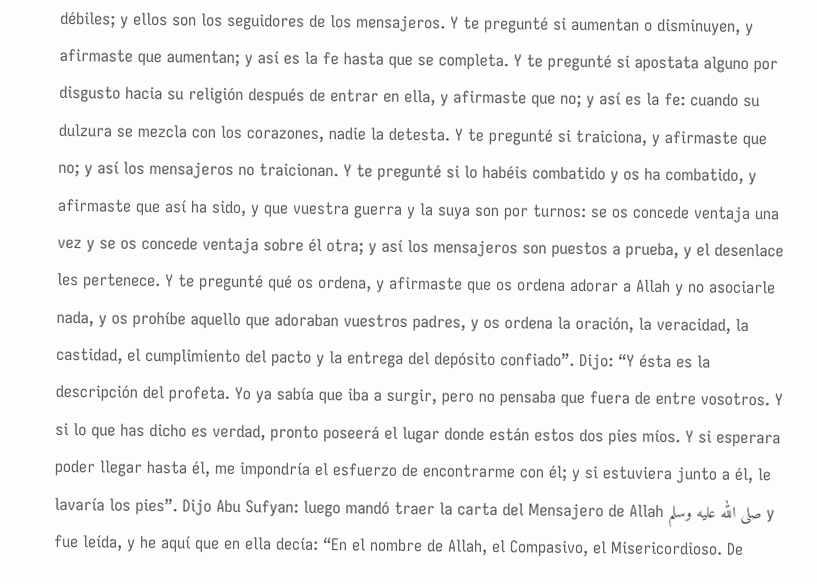débiles; y ellos son los seguidores de los mensajeros. Y te pregunté si aumentan o disminuyen, y afirmaste que aumentan; y así es la fe hasta que se completa. Y te pregunté si apostata alguno por disgusto hacia su religión después de entrar en ella, y afirmaste que no; y así es la fe: cuando su dulzura se mezcla con los corazones, nadie la detesta. Y te pregunté si traiciona, y afirmaste que no; y así los mensajeros no traicionan. Y te pregunté si lo habéis combatido y os ha combatido, y afirmaste que así ha sido, y que vuestra guerra y la suya son por turnos: se os concede ventaja una vez y se os concede ventaja sobre él otra; y así los mensajeros son puestos a prueba, y el desenlace les pertenece. Y te pregunté qué os ordena, y afirmaste que os ordena adorar a Allah y no asociarle nada, y os prohíbe aquello que adoraban vuestros padres, y os ordena la oración, la veracidad, la castidad, el cumplimiento del pacto y la entrega del depósito confiado”. Dijo: “Y ésta es la descripción del profeta. Yo ya sabía que iba a surgir, pero no pensaba que fuera de entre vosotros. Y si lo que has dicho es verdad, pronto poseerá el lugar donde están estos dos pies míos. Y si esperara poder llegar hasta él, me impondría el esfuerzo de encontrarme con él; y si estuviera junto a él, le lavaría los pies”. Dijo Abu Sufyan: luego mandó traer la carta del Mensajero de Allah صلى الله عليه وسلم y fue leída, y he aquí que en ella decía: “En el nombre de Allah, el Compasivo, el Misericordioso. De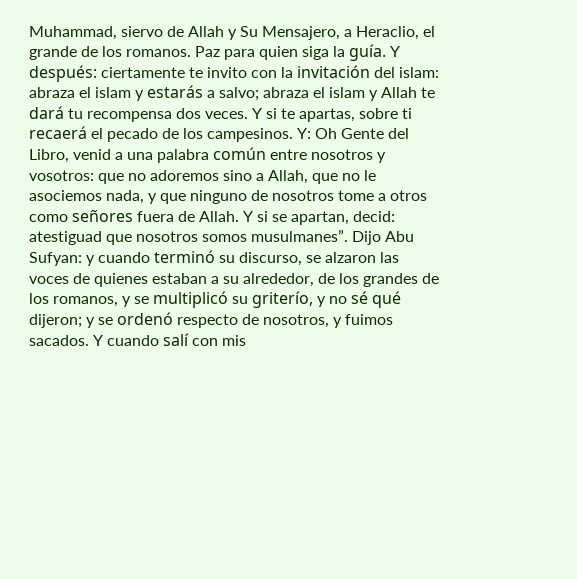Muhammad, siervo de Allah y Su Mensajero, a Heraclio, el grande de los romanos. Paz para quien siga la guía. Y después: ciertamente te invito con la invitación del islam: abraza el islam y estarás a salvo; abraza el islam y Allah te dará tu recompensa dos veces. Y si te apartas, sobre ti recaerá el pecado de los campesinos. Y: Oh Gente del Libro, venid a una palabra común entre nosotros y vosotros: que no adoremos sino a Allah, que no le asociemos nada, y que ninguno de nosotros tome a otros como señores fuera de Allah. Y si se apartan, decid: atestiguad que nosotros somos musulmanes”. Dijo Abu Sufyan: y cuando terminó su discurso, se alzaron las voces de quienes estaban a su alrededor, de los grandes de los romanos, y se multiplicó su griterío, y no sé qué dijeron; y se ordenó respecto de nosotros, y fuimos sacados. Y cuando salí con mis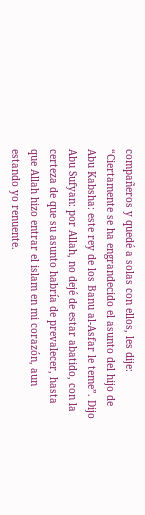compañeros y quedé a solas con ellos, les dije: “Ciertamente se ha engrandecido el asunto del hijo de Abu Kabsha: este rey de los Banu al-Asfar le teme”. Dijo Abu Sufyan: por Allah, no dejé de estar abatido, con la certeza de que su asunto habría de prevalecer, hasta que Allah hizo entrar el islam en mi corazón, aun estando yo renuente.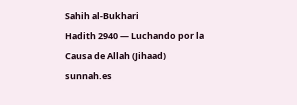Sahih al-Bukhari
Hadith 2940 — Luchando por la Causa de Allah (Jihaad)
sunnah.es